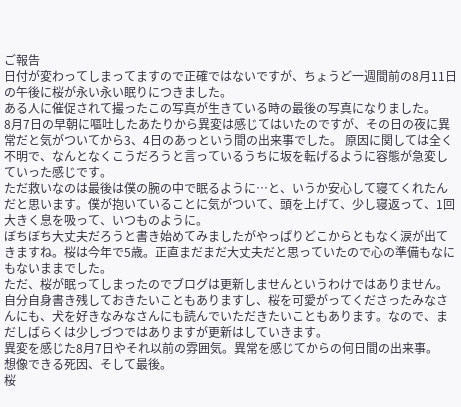ご報告
日付が変わってしまってますので正確ではないですが、ちょうど一週間前の8月11日の午後に桜が永い永い眠りにつきました。
ある人に催促されて撮ったこの写真が生きている時の最後の写真になりました。
8月7日の早朝に嘔吐したあたりから異変は感じてはいたのですが、その日の夜に異常だと気がついてから3、4日のあっという間の出来事でした。 原因に関しては全く不明で、なんとなくこうだろうと言っているうちに坂を転げるように容態が急変していった感じです。
ただ救いなのは最後は僕の腕の中で眠るように…と、いうか安心して寝てくれたんだと思います。僕が抱いていることに気がついて、頭を上げて、少し寝返って、1回大きく息を吸って、いつものように。
ぼちぼち大丈夫だろうと書き始めてみましたがやっぱりどこからともなく涙が出てきますね。桜は今年で5歳。正直まだまだ大丈夫だと思っていたので心の準備もなにもないままでした。
ただ、桜が眠ってしまったのでブログは更新しませんというわけではありません。自分自身書き残しておきたいこともありますし、桜を可愛がってくださったみなさんにも、犬を好きなみなさんにも読んでいただきたいこともあります。なので、まだしばらくは少しづつではありますが更新はしていきます。
異変を感じた8月7日やそれ以前の雰囲気。異常を感じてからの何日間の出来事。
想像できる死因、そして最後。
桜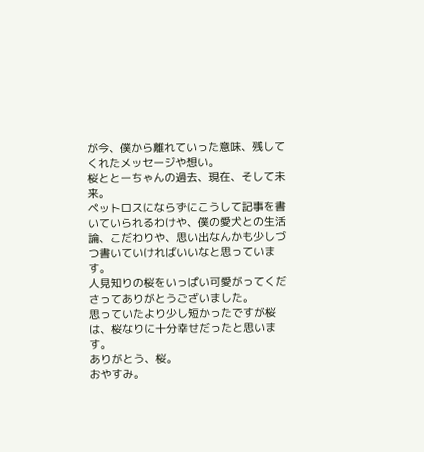が今、僕から離れていった意味、残してくれたメッセージや想い。
桜ととーちゃんの過去、現在、そして未来。
ペットロスにならずにこうして記事を書いていられるわけや、僕の愛犬との生活論、こだわりや、思い出なんかも少しづつ書いていければいいなと思っています。
人見知りの桜をいっぱい可愛がってくださってありがとうございました。
思っていたより少し短かったですが桜は、桜なりに十分幸せだったと思います。
ありがとう、桜。
おやすみ。